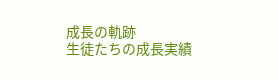成長の軌跡
生徒たちの成長実績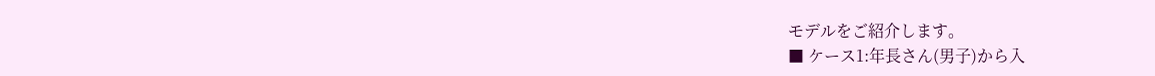モデルをご紹介します。
■ ケース1:年長さん(男子)から入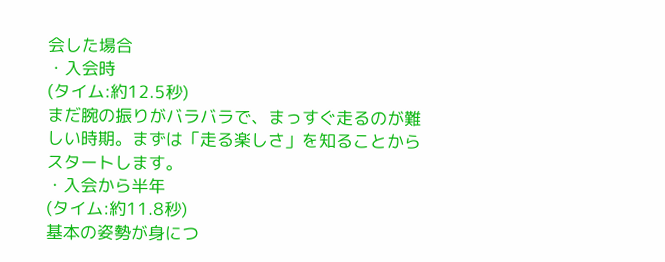会した場合
・入会時
(タイム:約12.5秒)
まだ腕の振りがバラバラで、まっすぐ走るのが難しい時期。まずは「走る楽しさ」を知ることからスタートします。
・入会から半年
(タイム:約11.8秒)
基本の姿勢が身につ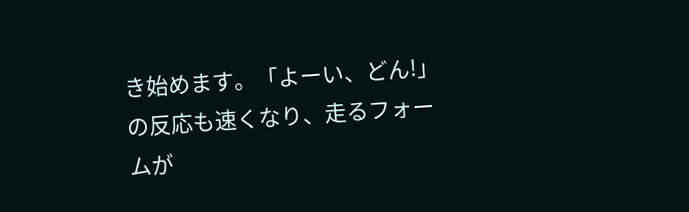き始めます。「よーい、どん!」の反応も速くなり、走るフォームが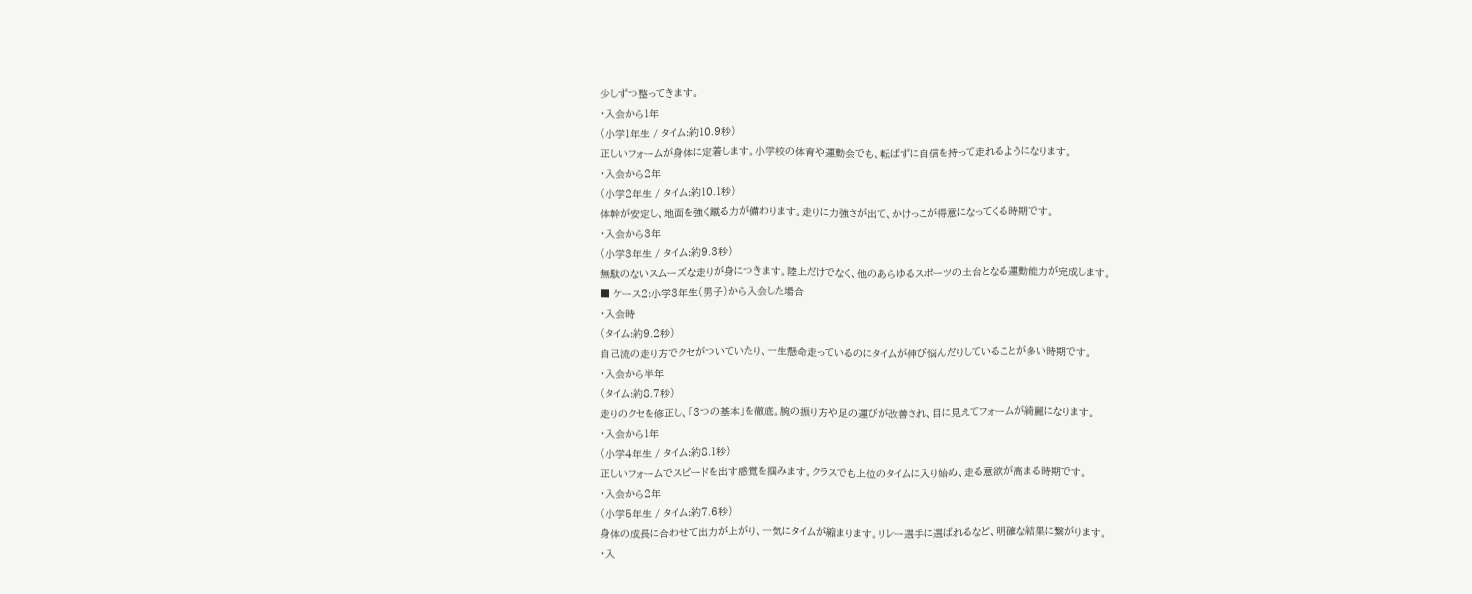少しずつ整ってきます。
・入会から1年
(小学1年生 / タイム:約10.9秒)
正しいフォームが身体に定着します。小学校の体育や運動会でも、転ばずに自信を持って走れるようになります。
・入会から2年
(小学2年生 / タイム:約10.1秒)
体幹が安定し、地面を強く蹴る力が備わります。走りに力強さが出て、かけっこが得意になってくる時期です。
・入会から3年
(小学3年生 / タイム:約9.3秒)
無駄のないスムーズな走りが身につきます。陸上だけでなく、他のあらゆるスポーツの土台となる運動能力が完成します。
■ ケース2:小学3年生(男子)から入会した場合
・入会時
(タイム:約9.2秒)
自己流の走り方でクセがついていたり、一生懸命走っているのにタイムが伸び悩んだりしていることが多い時期です。
・入会から半年
(タイム:約8.7秒)
走りのクセを修正し、「3つの基本」を徹底。腕の振り方や足の運びが改善され、目に見えてフォームが綺麗になります。
・入会から1年
(小学4年生 / タイム:約8.1秒)
正しいフォームでスピードを出す感覚を掴みます。クラスでも上位のタイムに入り始め、走る意欲が高まる時期です。
・入会から2年
(小学5年生 / タイム:約7.6秒)
身体の成長に合わせて出力が上がり、一気にタイムが縮まります。リレー選手に選ばれるなど、明確な結果に繋がります。
・入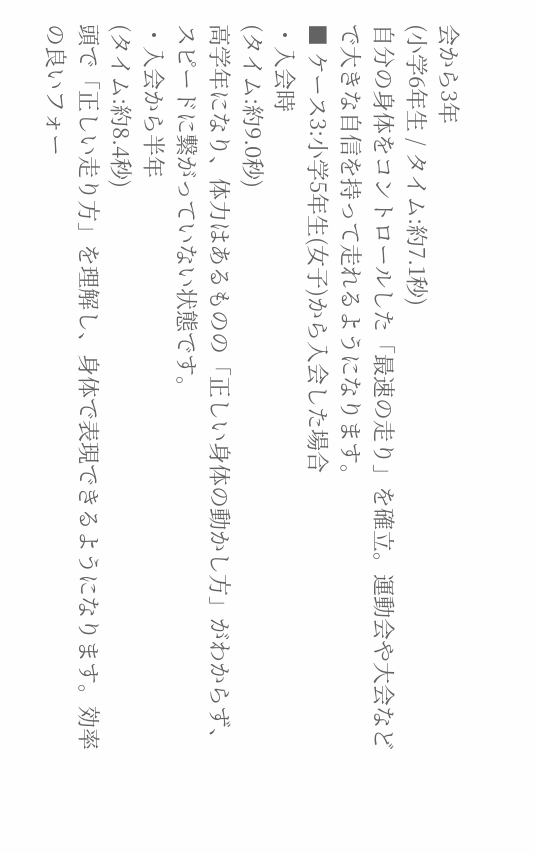会から3年
(小学6年生 / タイム:約7.1秒)
自分の身体をコントロールした「最速の走り」を確立。運動会や大会などで大きな自信を持って走れるようになります。
■ ケース3:小学5年生(女子)から入会した場合
・入会時
(タイム:約9.0秒)
高学年になり、体力はあるものの「正しい身体の動かし方」がわからず、スピードに繋がっていない状態です。
・入会から半年
(タイム:約8.4秒)
頭で「正しい走り方」を理解し、身体で表現できるようになります。効率の良いフォー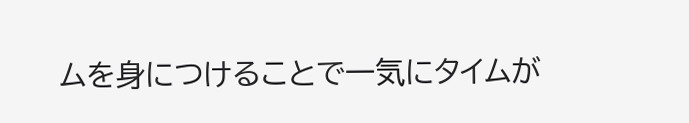ムを身につけることで一気にタイムが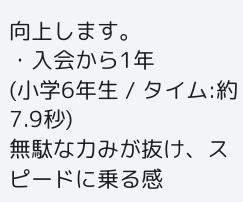向上します。
・入会から1年
(小学6年生 / タイム:約7.9秒)
無駄な力みが抜け、スピードに乗る感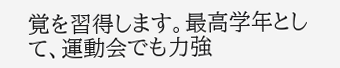覚を習得します。最高学年として、運動会でも力強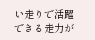い走りで活躍できる走力が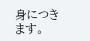身につきます。